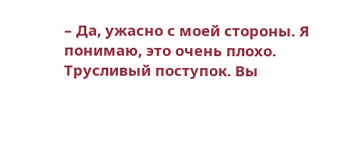– Да, ужасно с моей стороны. Я понимаю, это очень плохо. Трусливый поступок. Вы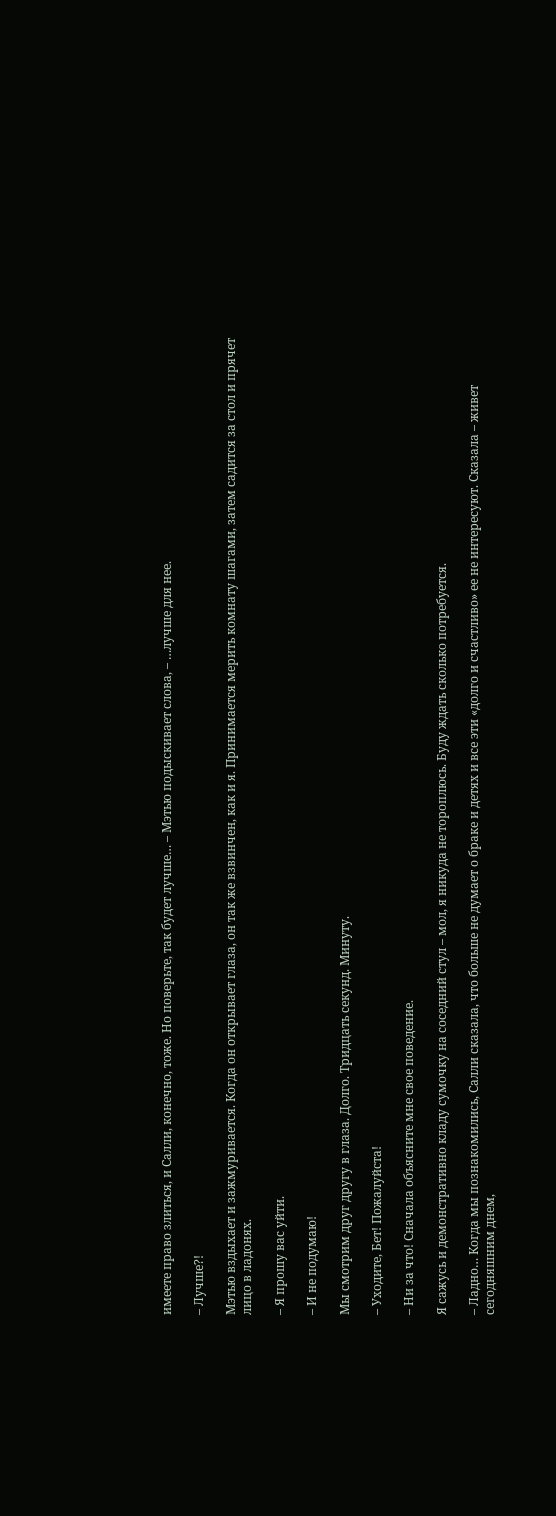имеете право злиться, и Салли, конечно, тоже. Но поверьте, так будет лучше… – Мэтью подыскивает слова, – …лучше для нее.

– Лучше?!

Мэтью вздыхает и зажмуривается. Когда он открывает глаза, он так же взвинчен, как и я. Принимается мерить комнату шагами, затем садится за стол и прячет лицо в ладонях.

– Я прошу вас уйти.

– И не подумаю!

Мы смотрим друг другу в глаза. Долго. Тридцать секунд. Минуту.

– Уходите, Бет! Пожалуйста!

– Ни за что! Сначала объясните мне свое поведение.

Я сажусь и демонстративно кладу сумочку на соседний стул – мол, я никуда не тороплюсь. Буду ждать сколько потребуется.

– Ладно… Когда мы познакомились, Салли сказала, что больше не думает о браке и детях и все эти «долго и счастливо» ее не интересуют. Сказала – живет сегодняшним днем,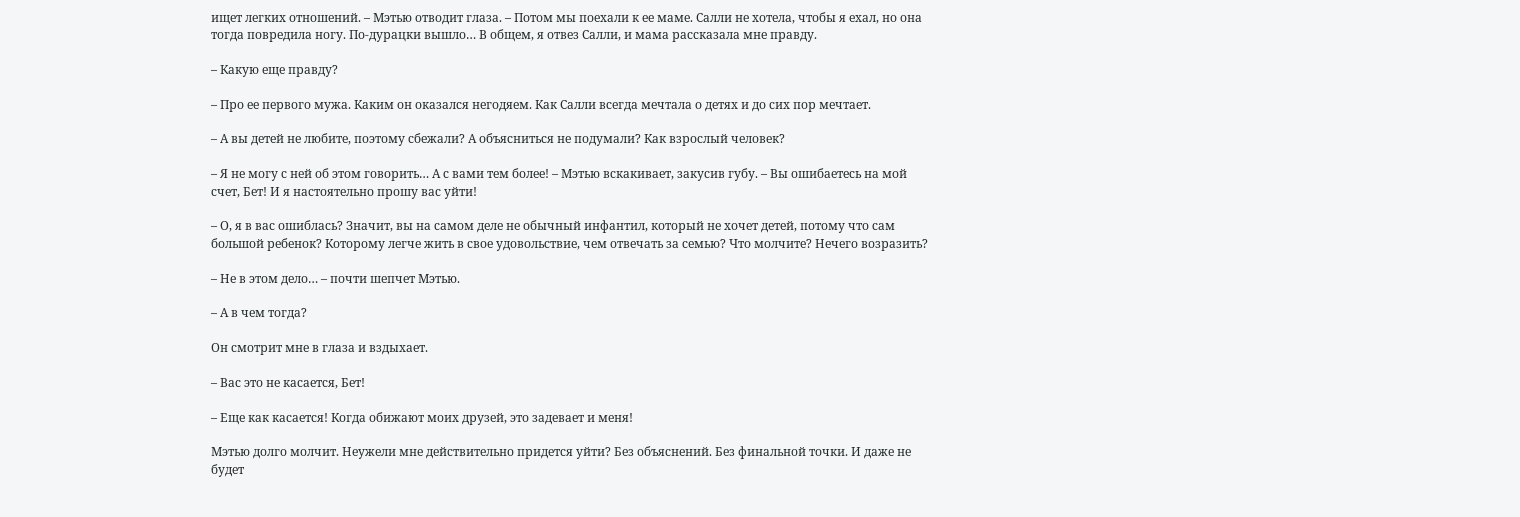ищет легких отношений. – Мэтью отводит глаза. – Потом мы поехали к ее маме. Салли не хотела, чтобы я ехал, но она тогда повредила ногу. По-дурацки вышло… В общем, я отвез Салли, и мама рассказала мне правду.

– Какую еще правду?

– Про ее первого мужа. Каким он оказался негодяем. Как Салли всегда мечтала о детях и до сих пор мечтает.

– А вы детей не любите, поэтому сбежали? А объясниться не подумали? Как взрослый человек?

– Я не могу с ней об этом говорить… А с вами тем более! – Мэтью вскакивает, закусив губу. – Вы ошибаетесь на мой счет, Бет! И я настоятельно прошу вас уйти!

– О, я в вас ошиблась? Значит, вы на самом деле не обычный инфантил, который не хочет детей, потому что сам большой ребенок? Которому легче жить в свое удовольствие, чем отвечать за семью? Что молчите? Нечего возразить?

– Не в этом дело… – почти шепчет Мэтью.

– А в чем тогда?

Он смотрит мне в глаза и вздыхает.

– Вас это не касается, Бет!

– Еще как касается! Когда обижают моих друзей, это задевает и меня!

Мэтью долго молчит. Неужели мне действительно придется уйти? Без объяснений. Без финальной точки. И даже не будет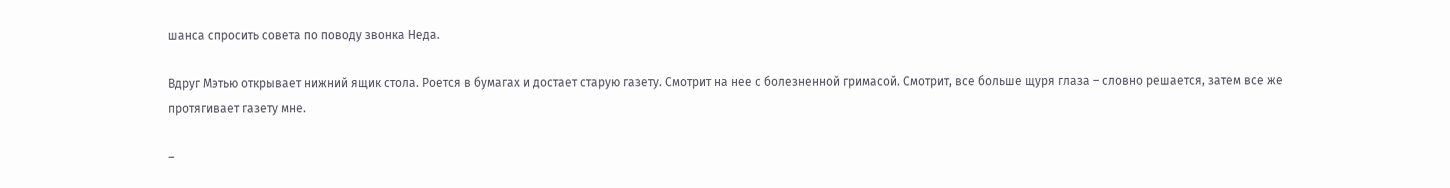шанса спросить совета по поводу звонка Неда.

Вдруг Мэтью открывает нижний ящик стола. Роется в бумагах и достает старую газету. Смотрит на нее с болезненной гримасой. Смотрит, все больше щуря глаза – словно решается, затем все же протягивает газету мне.

–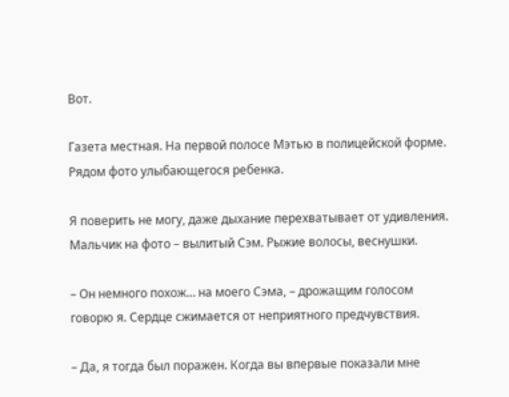Вот.

Газета местная. На первой полосе Мэтью в полицейской форме. Рядом фото улыбающегося ребенка.

Я поверить не могу, даже дыхание перехватывает от удивления. Мальчик на фото – вылитый Сэм. Рыжие волосы, веснушки.

– Он немного похож… на моего Сэма, – дрожащим голосом говорю я. Сердце сжимается от неприятного предчувствия.

– Да, я тогда был поражен. Когда вы впервые показали мне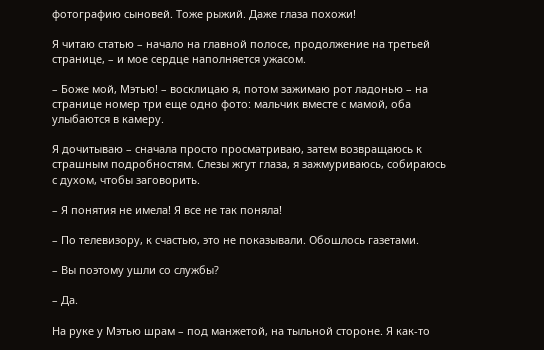фотографию сыновей. Тоже рыжий. Даже глаза похожи!

Я читаю статью – начало на главной полосе, продолжение на третьей странице, – и мое сердце наполняется ужасом.

– Боже мой, Мэтью! – восклицаю я, потом зажимаю рот ладонью – на странице номер три еще одно фото: мальчик вместе с мамой, оба улыбаются в камеру.

Я дочитываю – сначала просто просматриваю, затем возвращаюсь к страшным подробностям. Слезы жгут глаза, я зажмуриваюсь, собираюсь с духом, чтобы заговорить.

– Я понятия не имела! Я все не так поняла!

– По телевизору, к счастью, это не показывали. Обошлось газетами.

– Вы поэтому ушли со службы?

– Да.

На руке у Мэтью шрам – под манжетой, на тыльной стороне. Я как-то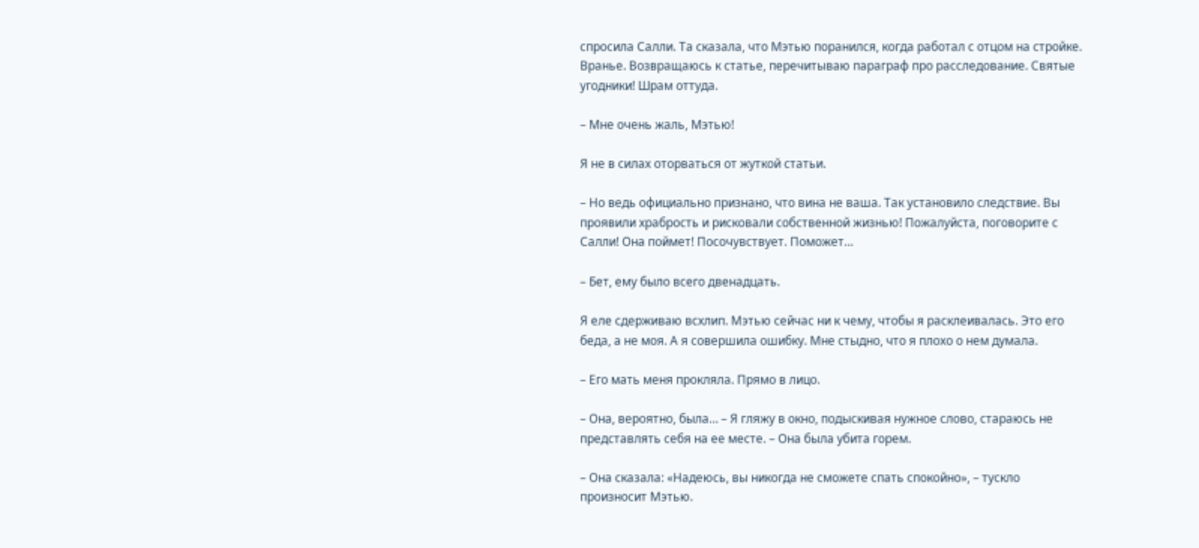спросила Салли. Та сказала, что Мэтью поранился, когда работал с отцом на стройке. Вранье. Возвращаюсь к статье, перечитываю параграф про расследование. Святые угодники! Шрам оттуда.

– Мне очень жаль, Мэтью!

Я не в силах оторваться от жуткой статьи.

– Но ведь официально признано, что вина не ваша. Так установило следствие. Вы проявили храбрость и рисковали собственной жизнью! Пожалуйста, поговорите с Салли! Она поймет! Посочувствует. Поможет…

– Бет, ему было всего двенадцать.

Я еле сдерживаю всхлип. Мэтью сейчас ни к чему, чтобы я расклеивалась. Это его беда, а не моя. А я совершила ошибку. Мне стыдно, что я плохо о нем думала.

– Его мать меня прокляла. Прямо в лицо.

– Она, вероятно, была… – Я гляжу в окно, подыскивая нужное слово, стараюсь не представлять себя на ее месте. – Она была убита горем.

– Она сказала: «Надеюсь, вы никогда не сможете спать спокойно», – тускло произносит Мэтью.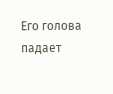Его голова падает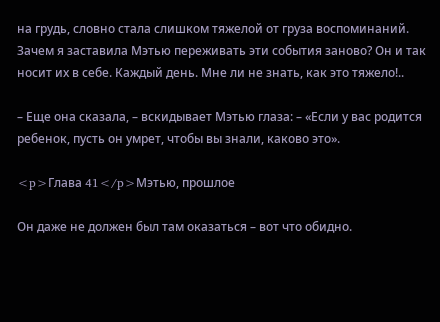на грудь, словно стала слишком тяжелой от груза воспоминаний. Зачем я заставила Мэтью переживать эти события заново? Он и так носит их в себе. Каждый день. Мне ли не знать, как это тяжело!..

– Еще она сказала, – вскидывает Мэтью глаза: – «Если у вас родится ребенок, пусть он умрет, чтобы вы знали, каково это».

<p>Глава 41</p>Мэтью, прошлое

Он даже не должен был там оказаться – вот что обидно.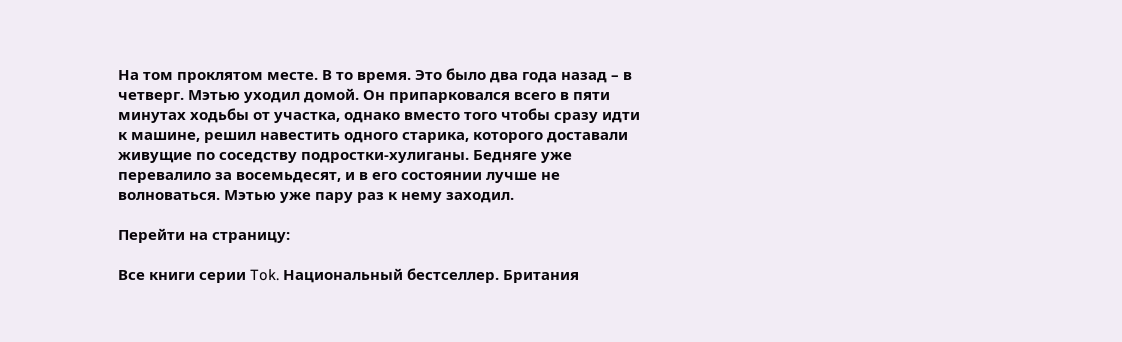На том проклятом месте. В то время. Это было два года назад – в четверг. Мэтью уходил домой. Он припарковался всего в пяти минутах ходьбы от участка, однако вместо того чтобы сразу идти к машине, решил навестить одного старика, которого доставали живущие по соседству подростки-хулиганы. Бедняге уже перевалило за восемьдесят, и в его состоянии лучше не волноваться. Мэтью уже пару раз к нему заходил.

Перейти на страницу:

Все книги серии Tok. Национальный бестселлер. Британия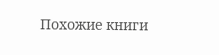Похожие книги